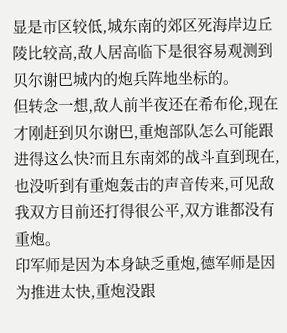显是市区较低,城东南的郊区死海岸边丘陵比较高,敌人居高临下是很容易观测到贝尔谢巴城内的炮兵阵地坐标的。
但转念一想,敌人前半夜还在希布伦,现在才刚赶到贝尔谢巴,重炮部队怎么可能跟进得这么快?而且东南郊的战斗直到现在,也没听到有重炮轰击的声音传来,可见敌我双方目前还打得很公平,双方谁都没有重炮。
印军师是因为本身缺乏重炮,德军师是因为推进太快,重炮没跟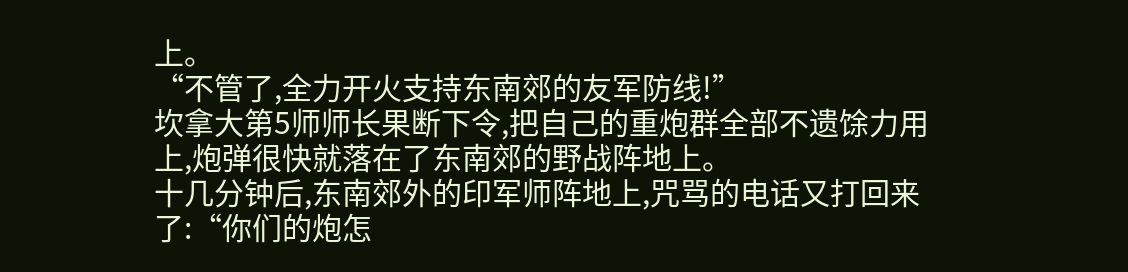上。
“不管了,全力开火支持东南郊的友军防线!”
坎拿大第5师师长果断下令,把自己的重炮群全部不遗馀力用上,炮弹很快就落在了东南郊的野战阵地上。
十几分钟后,东南郊外的印军师阵地上,咒骂的电话又打回来了:“你们的炮怎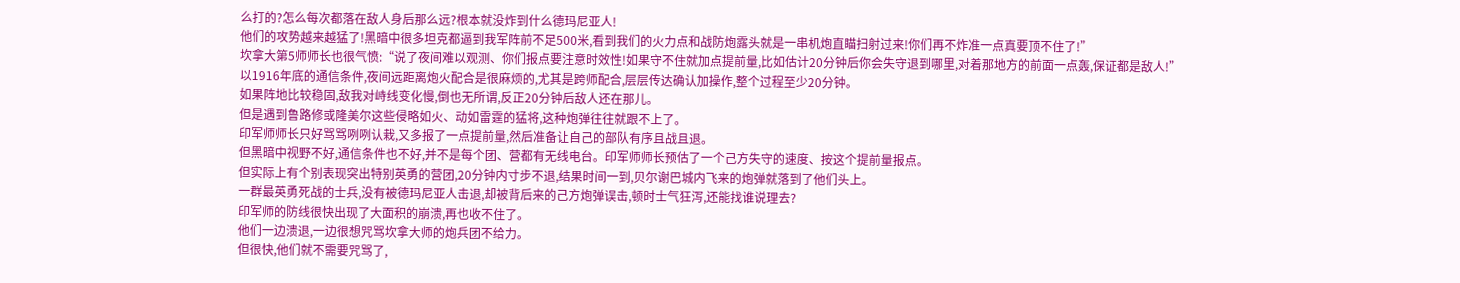么打的?怎么每次都落在敌人身后那么远?根本就没炸到什么德玛尼亚人!
他们的攻势越来越猛了!黑暗中很多坦克都逼到我军阵前不足500米,看到我们的火力点和战防炮露头就是一串机炮直瞄扫射过来!你们再不炸准一点真要顶不住了!”
坎拿大第5师师长也很气愤:“说了夜间难以观测、你们报点要注意时效性!如果守不住就加点提前量,比如估计20分钟后你会失守退到哪里,对着那地方的前面一点轰,保证都是敌人!”
以1916年底的通信条件,夜间远距离炮火配合是很麻烦的,尤其是跨师配合,层层传达确认加操作,整个过程至少20分钟。
如果阵地比较稳固,敌我对峙线变化慢,倒也无所谓,反正20分钟后敌人还在那儿。
但是遇到鲁路修或隆美尔这些侵略如火、动如雷霆的猛将,这种炮弹往往就跟不上了。
印军师师长只好骂骂咧咧认栽,又多报了一点提前量,然后准备让自己的部队有序且战且退。
但黑暗中视野不好,通信条件也不好,并不是每个团、营都有无线电台。印军师师长预估了一个己方失守的速度、按这个提前量报点。
但实际上有个别表现突出特别英勇的营团,20分钟内寸步不退,结果时间一到,贝尔谢巴城内飞来的炮弹就落到了他们头上。
一群最英勇死战的士兵,没有被德玛尼亚人击退,却被背后来的己方炮弹误击,顿时士气狂泻,还能找谁说理去?
印军师的防线很快出现了大面积的崩溃,再也收不住了。
他们一边溃退,一边很想咒骂坎拿大师的炮兵团不给力。
但很快,他们就不需要咒骂了,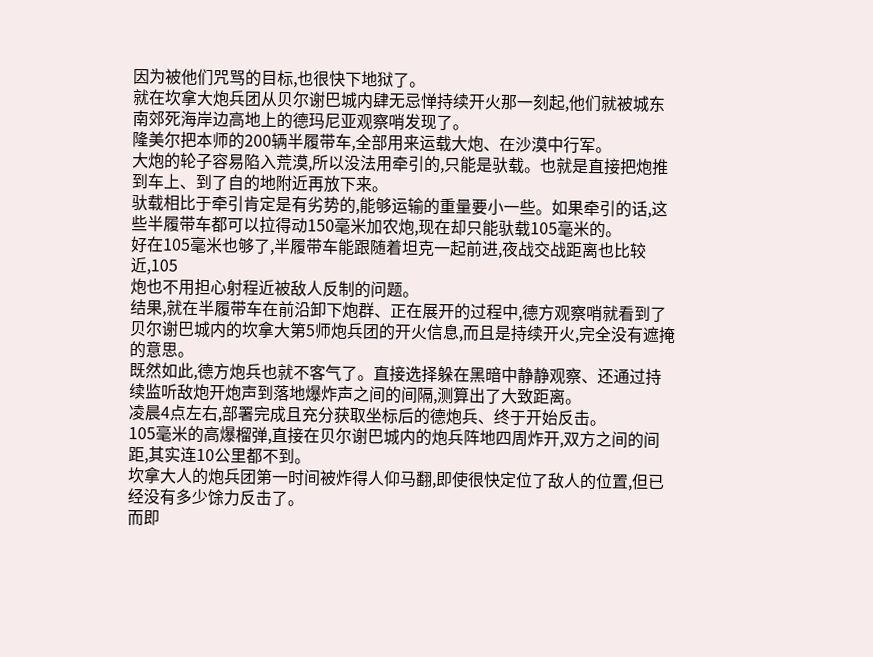因为被他们咒骂的目标,也很快下地狱了。
就在坎拿大炮兵团从贝尔谢巴城内肆无忌惮持续开火那一刻起,他们就被城东南郊死海岸边高地上的德玛尼亚观察哨发现了。
隆美尔把本师的200辆半履带车,全部用来运载大炮、在沙漠中行军。
大炮的轮子容易陷入荒漠,所以没法用牵引的,只能是驮载。也就是直接把炮推到车上、到了自的地附近再放下来。
驮载相比于牵引肯定是有劣势的,能够运输的重量要小一些。如果牵引的话,这些半履带车都可以拉得动150毫米加农炮,现在却只能驮载105毫米的。
好在105毫米也够了,半履带车能跟随着坦克一起前进,夜战交战距离也比较近,105
炮也不用担心射程近被敌人反制的问题。
结果,就在半履带车在前沿卸下炮群、正在展开的过程中,德方观察哨就看到了贝尔谢巴城内的坎拿大第5师炮兵团的开火信息,而且是持续开火,完全没有遮掩的意思。
既然如此,德方炮兵也就不客气了。直接选择躲在黑暗中静静观察、还通过持续监听敌炮开炮声到落地爆炸声之间的间隔,测算出了大致距离。
凌晨4点左右,部署完成且充分获取坐标后的德炮兵、终于开始反击。
105毫米的高爆榴弹,直接在贝尔谢巴城内的炮兵阵地四周炸开,双方之间的间距,其实连10公里都不到。
坎拿大人的炮兵团第一时间被炸得人仰马翻,即使很快定位了敌人的位置,但已经没有多少馀力反击了。
而即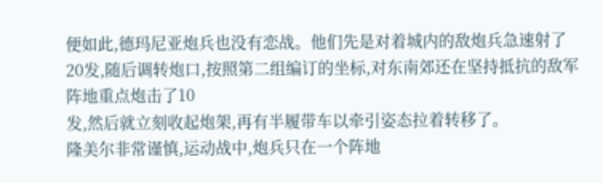便如此,德玛尼亚炮兵也没有恋战。他们先是对着城内的敌炮兵急速射了20发,随后调转炮口,按照第二组编订的坐标,对东南郊还在坚持抵抗的敌军阵地重点炮击了10
发,然后就立刻收起炮架,再有半履带车以牵引姿态拉着转移了。
隆美尔非常谨慎,运动战中,炮兵只在一个阵地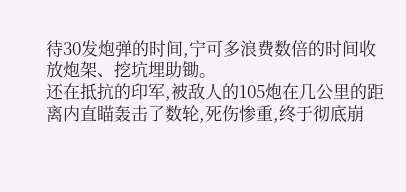待30发炮弹的时间,宁可多浪费数倍的时间收放炮架、挖坑埋助锄。
还在抵抗的印军,被敌人的105炮在几公里的距离内直瞄轰击了数轮,死伤惨重,终于彻底崩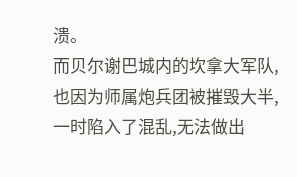溃。
而贝尔谢巴城内的坎拿大军队,也因为师属炮兵团被摧毁大半,一时陷入了混乱,无法做出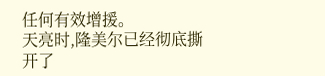任何有效增援。
天亮时,隆美尔已经彻底撕开了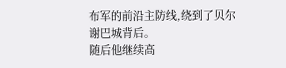布军的前沿主防线,绕到了贝尔谢巴城背后。
随后他继续高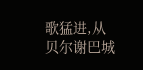歌猛进,从贝尔谢巴城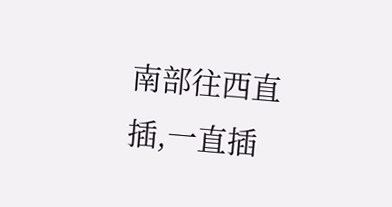南部往西直插,一直插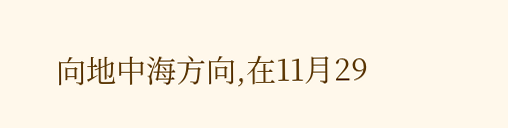向地中海方向,在11月29